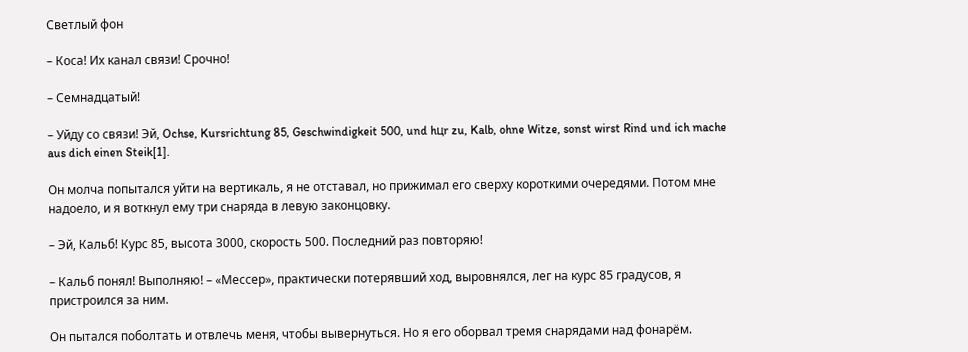Светлый фон

– Коса! Их канал связи! Срочно!

– Семнадцатый!

– Уйду со связи! Эй, Ochse, Kursrichtung 85, Geschwindigkeit 500, und hцr zu, Kalb, ohne Witze, sonst wirst Rind und ich mache aus dich einen Steik[1].

Он молча попытался уйти на вертикаль, я не отставал, но прижимал его сверху короткими очередями. Потом мне надоело, и я воткнул ему три снаряда в левую законцовку.

– Эй, Кальб! Курс 85, высота 3000, скорость 500. Последний раз повторяю!

– Кальб понял! Выполняю! – «Мессер», практически потерявший ход, выровнялся, лег на курс 85 градусов, я пристроился за ним.

Он пытался поболтать и отвлечь меня, чтобы вывернуться. Но я его оборвал тремя снарядами над фонарём.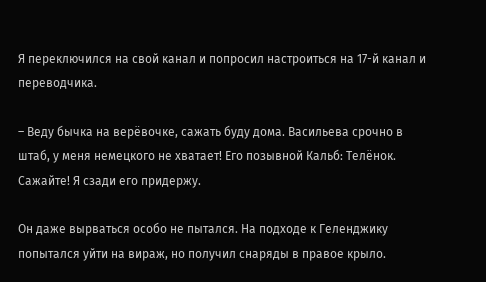Я переключился на свой канал и попросил настроиться на 17-й канал и переводчика.

– Веду бычка на верёвочке, сажать буду дома. Васильева срочно в штаб, у меня немецкого не хватает! Его позывной Кальб: Телёнок. Сажайте! Я сзади его придержу.

Он даже вырваться особо не пытался. На подходе к Геленджику попытался уйти на вираж, но получил снаряды в правое крыло.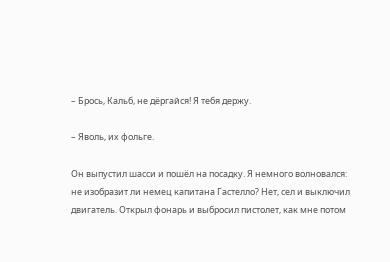– Брось, Кальб, не дёргайся! Я тебя держу.

– Яволь, их фольге.

Он выпустил шасси и пошёл на посадку. Я немного волновался: не изобразит ли немец капитана Гастелло? Нет, сел и выключил двигатель. Открыл фонарь и выбросил пистолет, как мне потом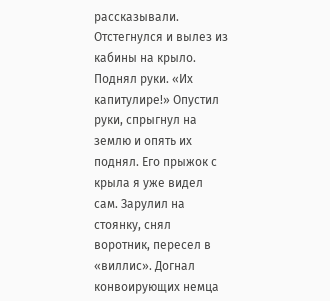рассказывали. Отстегнулся и вылез из кабины на крыло. Поднял руки. «Их капитулире!» Опустил руки, спрыгнул на землю и опять их поднял. Его прыжок с крыла я уже видел сам. Зарулил на стоянку, снял воротник, пересел в «виллис». Догнал конвоирующих немца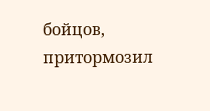бойцов, притормозил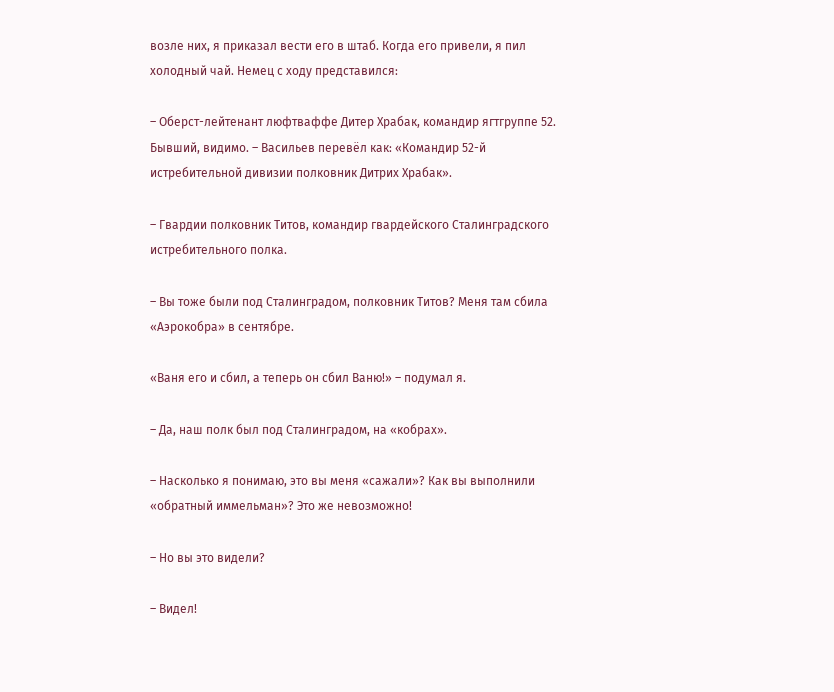возле них, я приказал вести его в штаб. Когда его привели, я пил холодный чай. Немец с ходу представился:

– Оберст-лейтенант люфтваффе Дитер Храбак, командир ягтгруппе 52. Бывший, видимо. – Васильев перевёл как: «Командир 52-й истребительной дивизии полковник Дитрих Храбак».

– Гвардии полковник Титов, командир гвардейского Сталинградского истребительного полка.

– Вы тоже были под Сталинградом, полковник Титов? Меня там сбила «Аэрокобра» в сентябре.

«Ваня его и сбил, а теперь он сбил Ваню!» – подумал я.

– Да, наш полк был под Сталинградом, на «кобрах».

– Насколько я понимаю, это вы меня «сажали»? Как вы выполнили «обратный иммельман»? Это же невозможно!

– Но вы это видели?

– Видел!